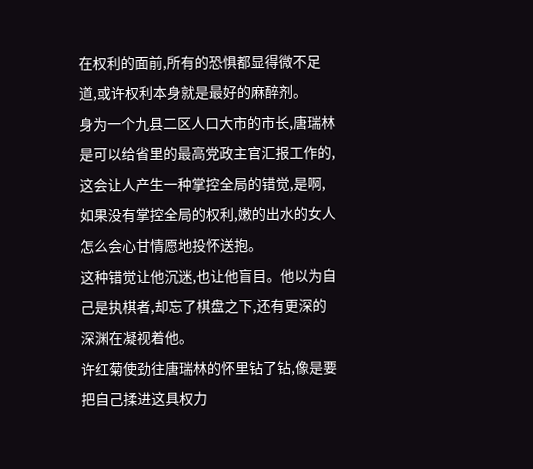在权利的面前,所有的恐惧都显得微不足道,或许权利本身就是最好的麻醉剂。
身为一个九县二区人口大市的市长,唐瑞林是可以给省里的最高党政主官汇报工作的,这会让人产生一种掌控全局的错觉,是啊,如果没有掌控全局的权利,嫩的出水的女人怎么会心甘情愿地投怀送抱。
这种错觉让他沉迷,也让他盲目。他以为自己是执棋者,却忘了棋盘之下,还有更深的深渊在凝视着他。
许红菊使劲往唐瑞林的怀里钻了钻,像是要把自己揉进这具权力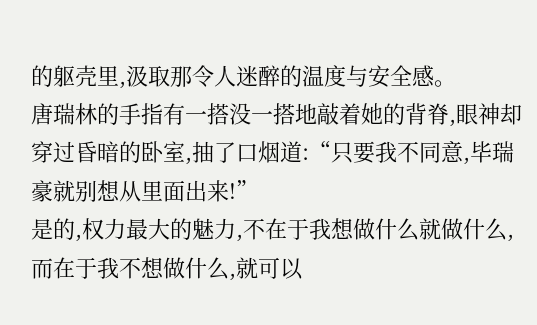的躯壳里,汲取那令人迷醉的温度与安全感。
唐瑞林的手指有一搭没一搭地敲着她的背脊,眼神却穿过昏暗的卧室,抽了口烟道:“只要我不同意,毕瑞豪就别想从里面出来!”
是的,权力最大的魅力,不在于我想做什么就做什么,而在于我不想做什么,就可以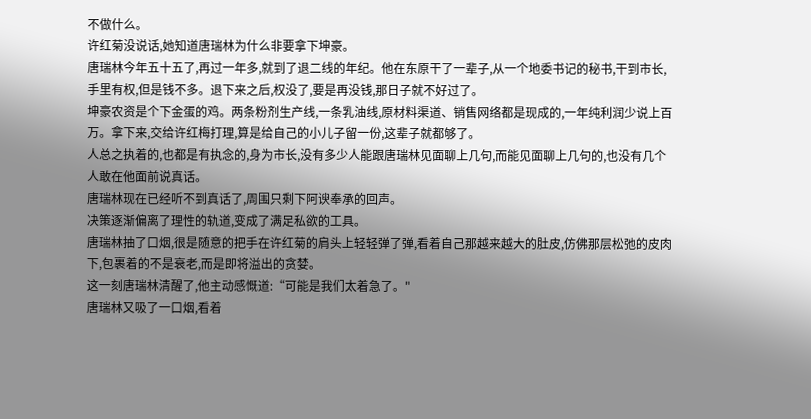不做什么。
许红菊没说话,她知道唐瑞林为什么非要拿下坤豪。
唐瑞林今年五十五了,再过一年多,就到了退二线的年纪。他在东原干了一辈子,从一个地委书记的秘书,干到市长,手里有权,但是钱不多。退下来之后,权没了,要是再没钱,那日子就不好过了。
坤豪农资是个下金蛋的鸡。两条粉剂生产线,一条乳油线,原材料渠道、销售网络都是现成的,一年纯利润少说上百万。拿下来,交给许红梅打理,算是给自己的小儿子留一份,这辈子就都够了。
人总之执着的,也都是有执念的,身为市长,没有多少人能跟唐瑞林见面聊上几句,而能见面聊上几句的,也没有几个人敢在他面前说真话。
唐瑞林现在已经听不到真话了,周围只剩下阿谀奉承的回声。
决策逐渐偏离了理性的轨道,变成了满足私欲的工具。
唐瑞林抽了口烟,很是随意的把手在许红菊的肩头上轻轻弹了弹,看着自己那越来越大的肚皮,仿佛那层松弛的皮肉下,包裹着的不是衰老,而是即将溢出的贪婪。
这一刻唐瑞林清醒了,他主动感慨道:“可能是我们太着急了。"
唐瑞林又吸了一口烟,看着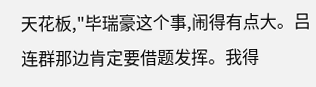天花板,"毕瑞豪这个事,闹得有点大。吕连群那边肯定要借题发挥。我得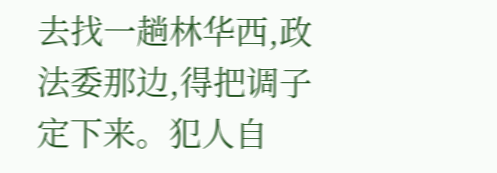去找一趟林华西,政法委那边,得把调子定下来。犯人自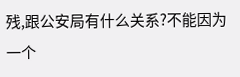残,跟公安局有什么关系?不能因为一个